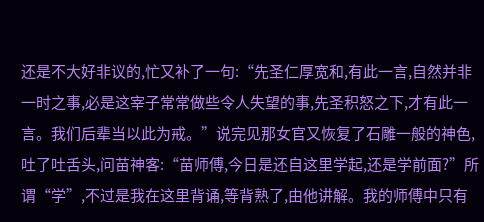还是不大好非议的,忙又补了一句:“先圣仁厚宽和,有此一言,自然并非一时之事,必是这宰子常常做些令人失望的事,先圣积怒之下,才有此一言。我们后辈当以此为戒。”说完见那女官又恢复了石雕一般的神色,吐了吐舌头,问苗神客:“苗师傅,今日是还自这里学起,还是学前面?”所谓“学”,不过是我在这里背诵,等背熟了,由他讲解。我的师傅中只有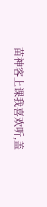苗神客上课我喜欢听,盖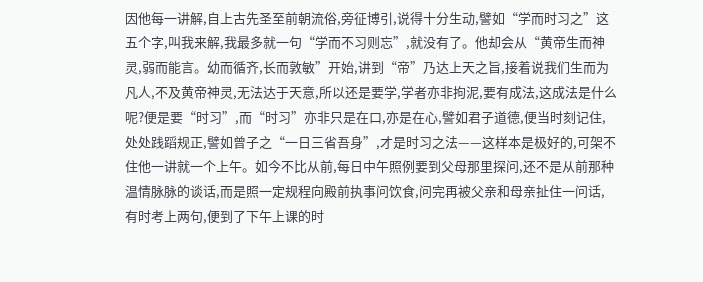因他每一讲解,自上古先圣至前朝流俗,旁征博引,说得十分生动,譬如“学而时习之”这五个字,叫我来解,我最多就一句“学而不习则忘”,就没有了。他却会从“黄帝生而神灵,弱而能言。幼而循齐,长而敦敏”开始,讲到“帝”乃达上天之旨,接着说我们生而为凡人,不及黄帝神灵,无法达于天意,所以还是要学,学者亦非拘泥,要有成法,这成法是什么呢?便是要“时习”,而“时习”亦非只是在口,亦是在心,譬如君子道德,便当时刻记住,处处践蹈规正,譬如曾子之“一日三省吾身”,才是时习之法——这样本是极好的,可架不住他一讲就一个上午。如今不比从前,每日中午照例要到父母那里探问,还不是从前那种温情脉脉的谈话,而是照一定规程向殿前执事问饮食,问完再被父亲和母亲扯住一问话,有时考上两句,便到了下午上课的时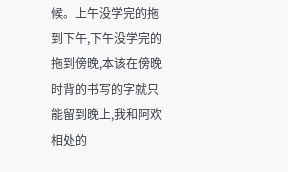候。上午没学完的拖到下午,下午没学完的拖到傍晚,本该在傍晚时背的书写的字就只能留到晚上,我和阿欢相处的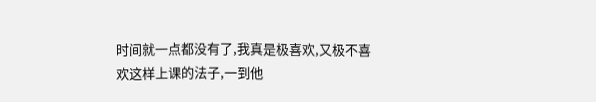时间就一点都没有了,我真是极喜欢,又极不喜欢这样上课的法子,一到他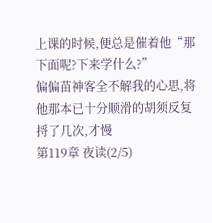上课的时候,便总是催着他“那下面呢?下来学什么?”
偏偏苗神客全不解我的心思,将他那本已十分顺滑的胡须反复捋了几次,才慢
第119章 夜读(2/5)